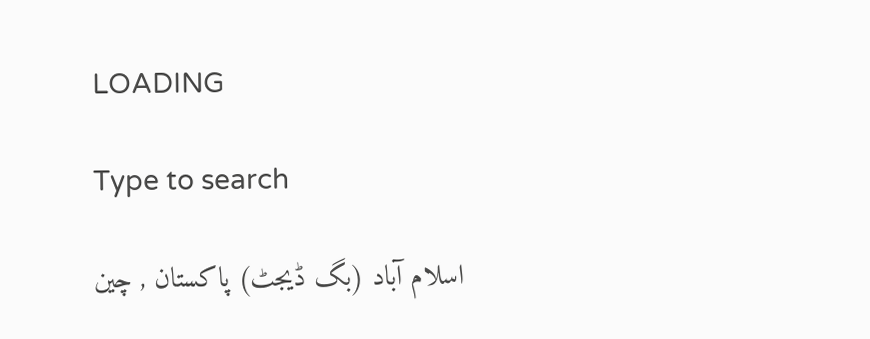LOADING

Type to search

اسلام آباد (بگ ڈیجٹ) پاکستان , چین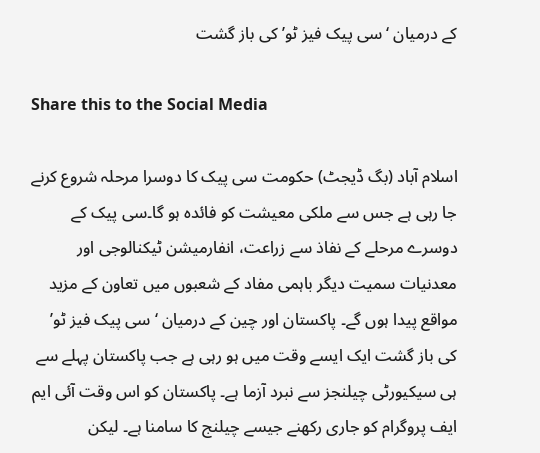کے درمیان ‘سی پیک فیز ٹو’ کی باز گشت

Share this to the Social Media

اسلام آباد (بگ ڈیجٹ) حکومت سی پیک کا دوسرا مرحلہ شروع کرنے جا رہی ہے جس سے ملکی معیشت کو فائدہ ہو گا۔سی پیک کے دوسرے مرحلے کے نفاذ سے زراعت، انفارمیشن ٹیکنالوجی اور معدنیات سمیت دیگر باہمی مفاد کے شعبوں میں تعاون کے مزید مواقع پیدا ہوں گے۔ پاکستان اور چین کے درمیان ‘سی پیک فیز ٹو’ کی باز گشت ایک ایسے وقت میں ہو رہی ہے جب پاکستان پہلے سے ہی سیکیورٹی چیلنجز سے نبرد آزما ہے۔ پاکستان کو اس وقت آئی ایم ایف پروگرام کو جاری رکھنے جیسے چیلنج کا سامنا ہے۔ لیکن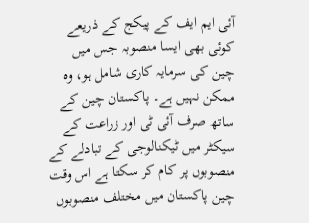آئی ایم ایف کے پیکج کے ذریعے کوئی بھی ایسا منصوبہ جس میں چین کی سرمایہ کاری شامل ہو، وہ ممکن نہیں ہے۔ پاکستان چین کے ساتھ صرف آئی ٹی اور زراعت کے سیکٹر میں ٹیکنالوجی کے تبادلے کے منصوبوں پر کام کر سکتا ہے اس وقت چین پاکستان میں مختلف منصوبوں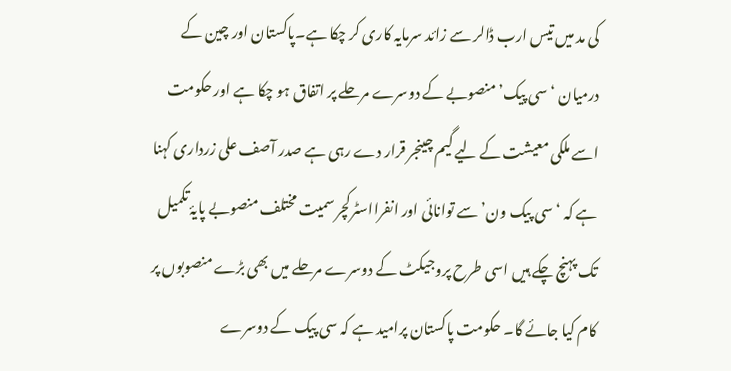کی مد میں تیس ارب ڈالر سے زائد سرمایہ کاری کر چکا ہے۔پاکستان اور چین کے درمیان ‘سی پیک’ منصوبے کے دوسرے مرحلے پر اتفاق ہو چکا ہے اور حکومت اسے ملکی معیشت کے لیے گیم چینجر قرار دے رہی ہے صدر آصف علی زرداری کہنا ہے کہ ‘سی پیک ون’ سے توانائی اور انفرااسٹرکچر سمیت مختلف منصوبے پایۂ تکمیل تک پہنچ چکے ہیں اسی طرح پروجیکٹ کے دوسرے مرحلے میں بھی بڑے منصوبوں پر کام کیا جائے گا۔ حکومت پاکستان پرامید ہے کہ سی پیک کے دوسرے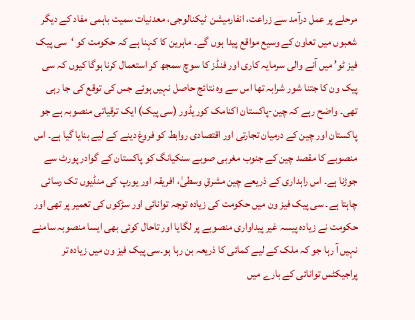مرحلے پر عمل درآمد سے زراعت، انفارمیشن ٹیکنالوجی، معدنیات سمیت باہمی مفاد کے دیگر شعبوں میں تعاون کے وسیع مواقع پیدا ہوں گے۔ ماہرین کا کہنا ہے کہ حکومت کو ‘سی پیک فیز ٹو’ میں آنے والی سرمایہ کاری اور فنڈز کا سوچ سمجھ کر استعمال کرنا ہوگا کیوں کہ سی پیک ون کا جتنا شور شرابہ تھا اس سے وہ نتائج حاصل نہیں ہوئے جس کی توقع کی جا رہی تھی۔ واضح رہے کہ چین-پاکستان اکنامک کوریڈور (سی پیک) ایک ترقیاتی منصوبہ ہے جو پاکستان اور چین کے درمیان تجارتی اور اقتصادی روابط کو فروغ دینے کے لیے بنایا گیا ہے۔ اس منصوبے کا مقصد چین کے جنوب مغربی صوبے سنکیانگ کو پاکستان کے گوادر پورٹ سے جوڑنا ہے۔ اس راہداری کے ذریعے چین مشرقِ وسطیٰ، افریقہ اور یورپ کی منڈیوں تک رسائی چاہتا ہے۔ سی پیک فیز ون میں حکومت کی زیادہ توجہ توانائی اور سڑکوں کی تعمیر پر تھی اور حکومت نے زیادہ پیسہ غیر پیداواری منصوبے پر لگایا اور تاحال کوئی بھی ایسا منصوبہ سامنے نہیں آ رہا جو کہ ملک کے لیے کمائی کا ذریعہ بن رہا ہو۔سی پیک فیز ون میں زیادہ تر پراجیکٹس توانائی کے بارے میں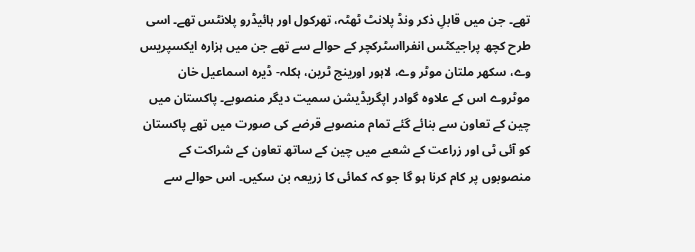تھے۔ جن میں قابلِ ذکر ونڈ پلانٹ ٹھٹہ، تھرکول اور ہائیڈرو پلانٹس تھے۔ اسی طرح کچھ پراجیکٹس انفرااسٹرکچر کے حوالے سے تھے جن میں ہزارہ ایکسپریس وے، سکھر ملتان موٹر وے، لاہور اورینج ٹرین، ہکلہ- ڈیرہ اسماعیل خان موٹروے اس کے علاوہ گوادر اپگریڈیشن سمیت دیگر منصوبے۔ پاکستان میں چین کے تعاون سے بنائے گئے تمام منصوبے قرضے کی صورت میں تھے پاکستان کو آئی ٹی اور زراعت کے شعبے میں چین کے ساتھ تعاون کے شراکت کے منصوبوں پر کام کرنا ہو گا جو کہ کمائی کا زریعہ بن سکیں۔ اس حوالے سے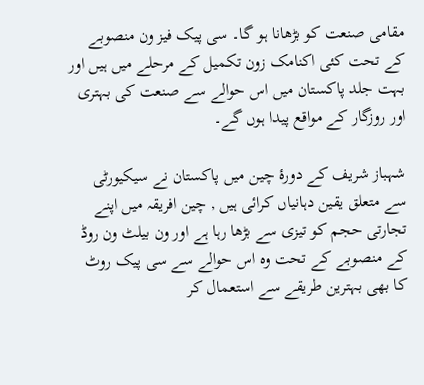مقامی صنعت کو بڑھانا ہو گا۔ سی پیک فیز ون منصوبے کے تحت کئی اکنامک زون تکمیل کے مرحلے میں ہیں اور بہت جلد پاکستان میں اس حوالے سے صنعت کی بہتری اور روزگار کے مواقع پیدا ہوں گے۔

شہباز شریف کے دورۂ چین میں پاکستان نے سیکیورٹی سے متعلق یقین دہانیاں کرائی ہیں , چین افریقہ میں اپنے تجارتی حجم کو تیزی سے بڑھا رہا ہے اور ون بیلٹ ون روڈ کے منصوبے کے تحت وہ اس حوالے سے سی پیک روٹ کا بھی بہترین طریقے سے استعمال کر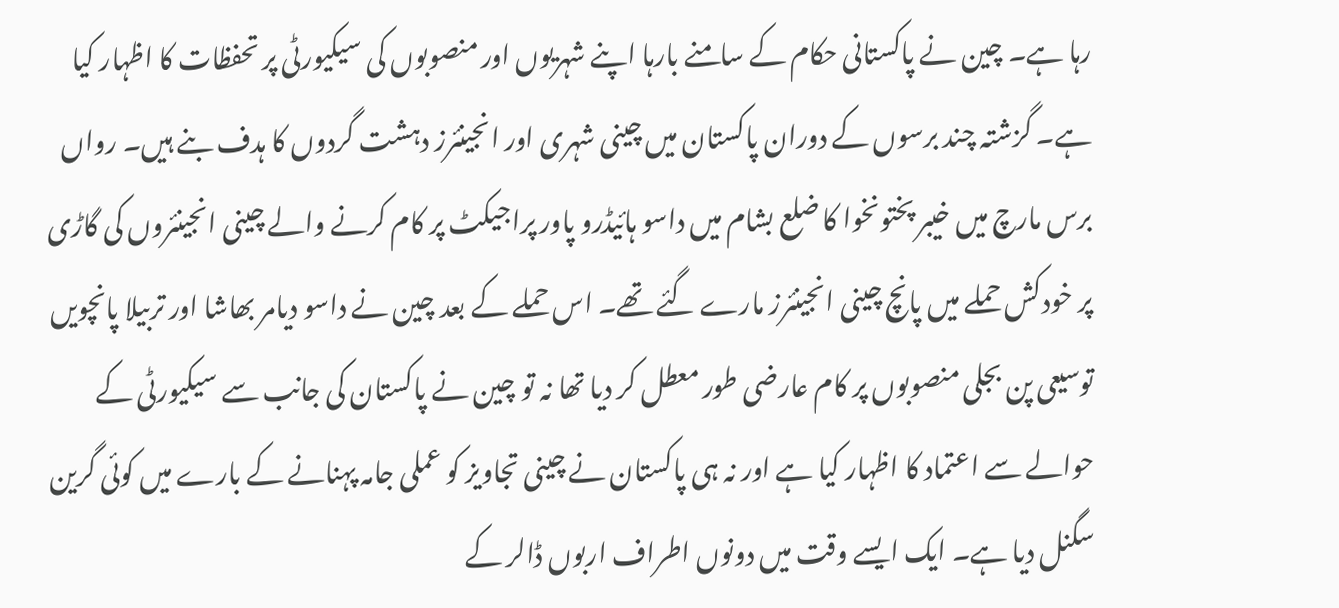رہا ہے۔ چین نے پاکستانی حکام کے سامنے بارہا اپنے شہریوں اور منصوبوں کی سیکیورٹی پر تحفظات کا اظہار کیا ہے۔ گزشتہ چند برسوں کے دوران پاکستان میں چینی شہری اور انجینئرز دہشت گردوں کا ہدف بنے ہیں۔ رواں برس مارچ میں خیبر پختونخوا کا ضلع بشام میں داسو ہائیڈرو پاور پراجیکٹ پر کام کرنے والے چینی انجینئروں کی گاڑی پر خودکش حملے میں پانچ چینی انجینئرز مارے گئے تھے۔ اس حملے کے بعد چین نے داسو دیامر بھاشا اور تربیلا پانچویں توسیعی پن بجلی منصوبوں پر کام عارضی طور معطل کر دیا تھا نہ تو چین نے پاکستان کی جانب سے سیکیورٹی کے حوالے سے اعتماد کا اظہار کیا ہے اور نہ ہی پاکستان نے چینی تجاویز کو عملی جامہ پہنانے کے بارے میں کوئی گرین سگنل دیا ہے۔ ایک ایسے وقت میں دونوں اطراف اربوں ڈالر کے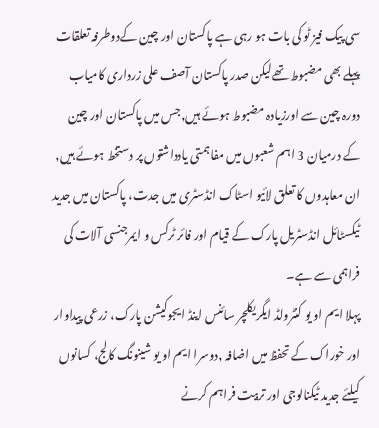سی پیک فیز ٹو کی بات ہو رہی ہے پاکستان اور چین کےدوطرفہ تعلقات پہلے بھی مضبوط تھےلیکن صدر پاکستان آصف علی زرداری کامیاب دورہ چین سے اورزیادہ مضبوط ہوئے ہیں,جس میں پاکستان اور چین کے درمیان 3 اہم شعبوں میں مفاہمتی یادداشتوں پر دستخط ہوئے ہیں, ان معاہدوں کا تعلق لائیو اسٹاک انڈسٹری میں جدت، پاکستان میں جدید ٹیکسٹائل انڈسٹریل پارک کے قیام اور فائر ٹرکس و ایمرجنسی آلات کی فراہمی سے ہے۔
پہلا ایم او یو کنٹرولڈ ایگریکلچر سائنس اینڈ ایجوکیشن پارک، زرعی پیداوار اور خوراک کے تحفظ میں اضافہ ,دوسرا ایم او یو شینونگ کالج، کسانوں کیلئے جدید ٹیکنالوجی اور تربیت فراہم کرنے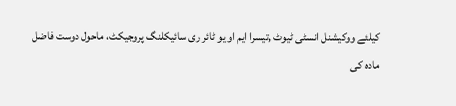کیلئے ووکیشنل انسٹی ٹیوٹ ,تیسرا ایم او یو ٹائر ری سائیکلنگ پروجیکٹ، ماحول دوست فاضل مادہ کی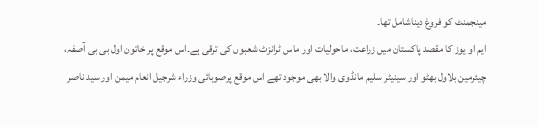مینجمنٹ کو فروغ دیناشامل تھا۔
ایم او یوز کا مقصد پاکستان میں زراعت، ماحولیات اور ماس ٹرانزٹ شعبوں کی ترقی ہے۔اس موقع پر خاتون اول بی بی آصفہ، چیئرمین بلاول بھٹو اور سینیٹر سلیم مانڈوی والا بھی موجود تھے اس موقع پرصوبائی وزراء شرجیل انعام میمن اور سید ناصر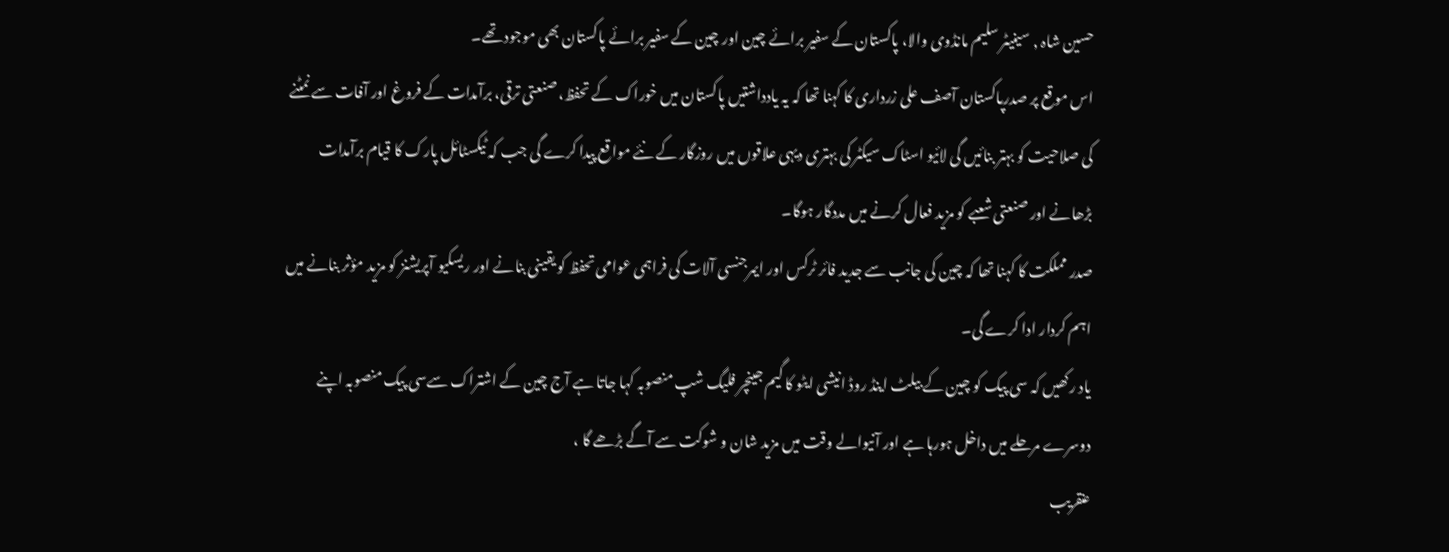حسین شاہ , سینیٹر سلیم مانڈوی والا، پاکستان کے سفیر برائے چین اور چین کے سفیر برائے پاکستان بھی موجود تھے۔
اس موقع پر صدرپاکستان آصف علی زرداری کا کہنا تھا کہ یہ یادداشتیں پاکستان میں خوراک کے تحفظ، صنعتی ترقی، برآمدات کے فروغ اور آفات سے نمٹنے کی صلاحیت کو بہتر بنائیں گی لائیو اسٹاک سیکٹر کی بہتری دیہی علاقوں میں روزگار کے نئے مواقع پیدا کرے گی جب کہ ٹیکسٹائل پارک کا قیام برآمدات بڑھانے اور صنعتی شعبے کو مزید فعال کرنے میں مددگار ہوگا۔
صدر مملکت کا کہنا تھا کہ چین کی جانب سے جدید فائر ٹرکس اور ایمرجنسی آلات کی فراہمی عوامی تحفظ کو یقینی بنانے اور ریسکیو آپریشنز کو مزید مؤثر بنانے میں اہم کردار ادا کرے گی۔
یاد رکھیں کہ سی پیک کو چین کے بیلٹ اینڈ روڈ انیشی ایٹو کا گیم جینچر فلیگ شپ منصوبہ کہا جاتا ہے آج چین کے اشتراک سےسی پیک منصوبہ اپنے دوسرے مرحلے میں داخل ہورہا ہے اور آنیوالے وقت میں مزید شان و شوکت سے آگے بڑھے گا ،
عنقریب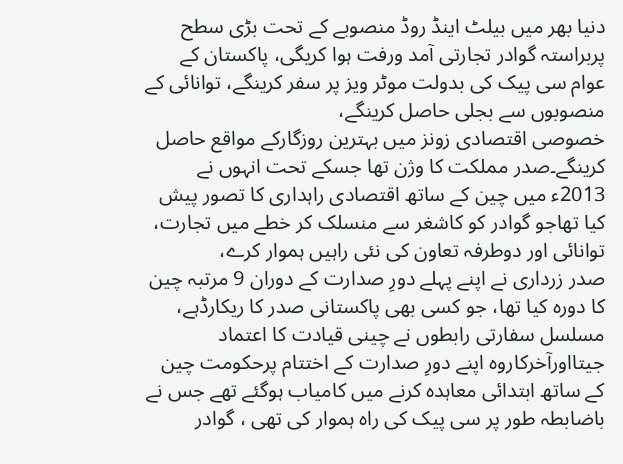دنیا بھر میں بیلٹ اینڈ روڈ منصوبے کے تحت بڑی سطح پربراستہ گوادر تجارتی آمد ورفت ہوا کریگی، پاکستان کے عوام سی پیک کی بدولت موٹر ویز پر سفر کرینگے، توانائی کے منصوبوں سے بجلی حاصل کرینگے،
خصوصی اقتصادی زونز میں بہترین روزگارکے مواقع حاصل کرینگے۔صدر مملکت کا وژن تھا جسکے تحت انہوں نے 2013ء میں چین کے ساتھ اقتصادی راہداری کا تصور پیش کیا تھاجو گوادر کو کاشغر سے منسلک کر خطے میں تجارت، توانائی اور دوطرفہ تعاون کی نئی راہیں ہموار کرے،
صدر زرداری نے اپنے پہلے دورِ صدارت کے دوران 9 مرتبہ چین کا دورہ کیا تھا، جو کسی بھی پاکستانی صدر کا ریکارڈہے، مسلسل سفارتی رابطوں نے چینی قیادت کا اعتماد جیتااورآخرکاروہ اپنے دورِ صدارت کے اختتام پرحکومت چین کے ساتھ ابتدائی معاہدہ کرنے میں کامیاب ہوگئے تھے جس نے باضابطہ طور پر سی پیک کی راہ ہموار کی تھی ، گوادر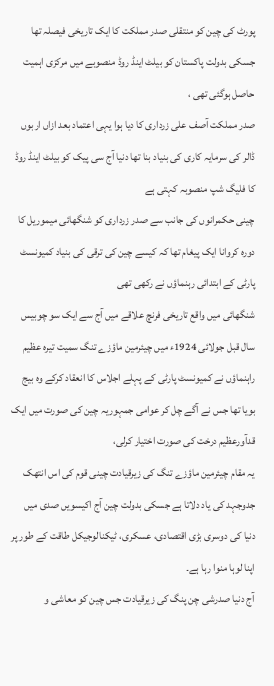پورٹ کی چین کو منتقلی صدر مملکت کا ایک تاریخی فیصلہ تھا جسکی بدولت پاکستان کو بیلٹ اینڈ روڈ منصوبے میں مرکزی اہمیت حاصل ہوگئی تھی ،
صدر مملکت آصف علی زرداری کا دیا ہوا یہی اعتماد بعد ازاں اربوں ڈالر کی سرمایہ کاری کی بنیاد بنا تھا دنیا آج سی پیک کو بیلٹ اینڈ روڈ کا فلیگ شپ منصوبہ کہتی ہے
چینی حکمرانوں کی جانب سے صدر زرداری کو شنگھائی میموریل کا دورہ کروانا ایک پیغام تھا کہ کیسے چین کی ترقی کی بنیاد کمیونسٹ پارٹی کے ابتدائی رہنماؤں نے رکھی تھی
شنگھائی میں واقع تاریخی فرنچ علاقے میں آج سے ایک سو چوبیس سال قبل جولائی 1924ء میں چیئرمین ماؤزے تنگ سمیت تیرہ عظیم راہنماؤں نے کمیونسٹ پارٹی کے پہلے اجلاس کا انعقاد کرکے وہ بیج بویا تھا جس نے آگے چل کر عوامی جمہوریہ چین کی صورت میں ایک قدآورعظیم درخت کی صورت اختیار کرلی،
یہ مقام چیئرمین ماؤزے تنگ کی زیرقیادت چینی قوم کی اس انتھک جدوجہد کی یاد دلاتا ہے جسکی بدولت چین آج اکیسویں صدی میں دنیا کی دوسری بڑی اقتصادی، عسکری، ٹیکنالوجیکل طاقت کے طور پر اپنا لوہا منوا رہا ہے۔
آج دنیا صدرشی چن پنگ کی زیرقیادت جس چین کو معاشی و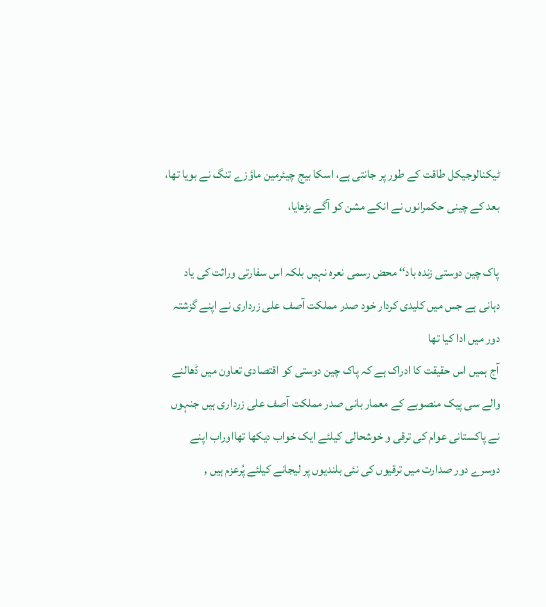ٹیکنالوجیکل طاقت کے طور پر جانتی ہے، اسکا بیج چیئرمین ماؤزے تنگ نے بویا تھا، بعد کے چینی حکمرانوں نے انکے مشن کو آگے بڑھایا،

پاک چین دوستی زندہ باد‘‘ محض رسمی نعرہ نہیں بلکہ اس سفارتی وراثت کی یاد دہانی ہے جس میں کلیدی کردار خود صدر مملکت آصف علی زرداری نے اپنے گزشتہ دور میں ادا کیا تھا
آج ہمیں اس حقیقت کا ادراک ہے کہ پاک چین دوستی کو اقتصادی تعاون میں ڈھالنے والے سی پیک منصوبے کے معمار بانی صدر مملکت آصف علی زرداری ہیں جنہوں نے پاکستانی عوام کی ترقی و خوشحالی کیلئے ایک خواب دیکھا تھااوراب اپنے دوسرے دور صدارت میں ترقیوں کی نئی بلندیوں پر لیجانے کیلئے پُرعزم ہیں ,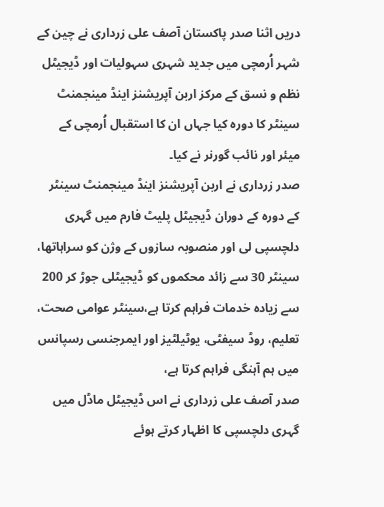دریں اثنا صدر پاکستان آصف علی زرداری نے چین کے شہر اُرمچی میں جدید شہری سہولیات اور ڈیجیٹل نظم و نسق کے مرکز اربن آپریشنز اینڈ مینجمنٹ سینٹر کا دورہ کیا جہاں ان کا استقبال اُرمچی کے میئر اور نائب گورنر نے کیا۔
صدر زرداری نے اربن آپریشنز اینڈ مینجمنٹ سینٹر کے دورہ کے دوران ڈیجیٹل پلیٹ فارم میں گہری دلچسپی لی اور منصوبہ سازوں کے وژن کو سراہاتھا، سینٹر 30 سے زائد محکموں کو ڈیجیٹلی جوڑ کر 200 سے زیادہ خدمات فراہم کرتا ہے،سینٹر عوامی صحت، تعلیم، روڈ سیفٹی، یوٹیلٹیز اور ایمرجنسی رسپانس میں ہم آہنگی فراہم کرتا ہے،
صدر آصف علی زرداری نے اس ڈیجیٹل ماڈل میں گہری دلچسپی کا اظہار کرتے ہوئے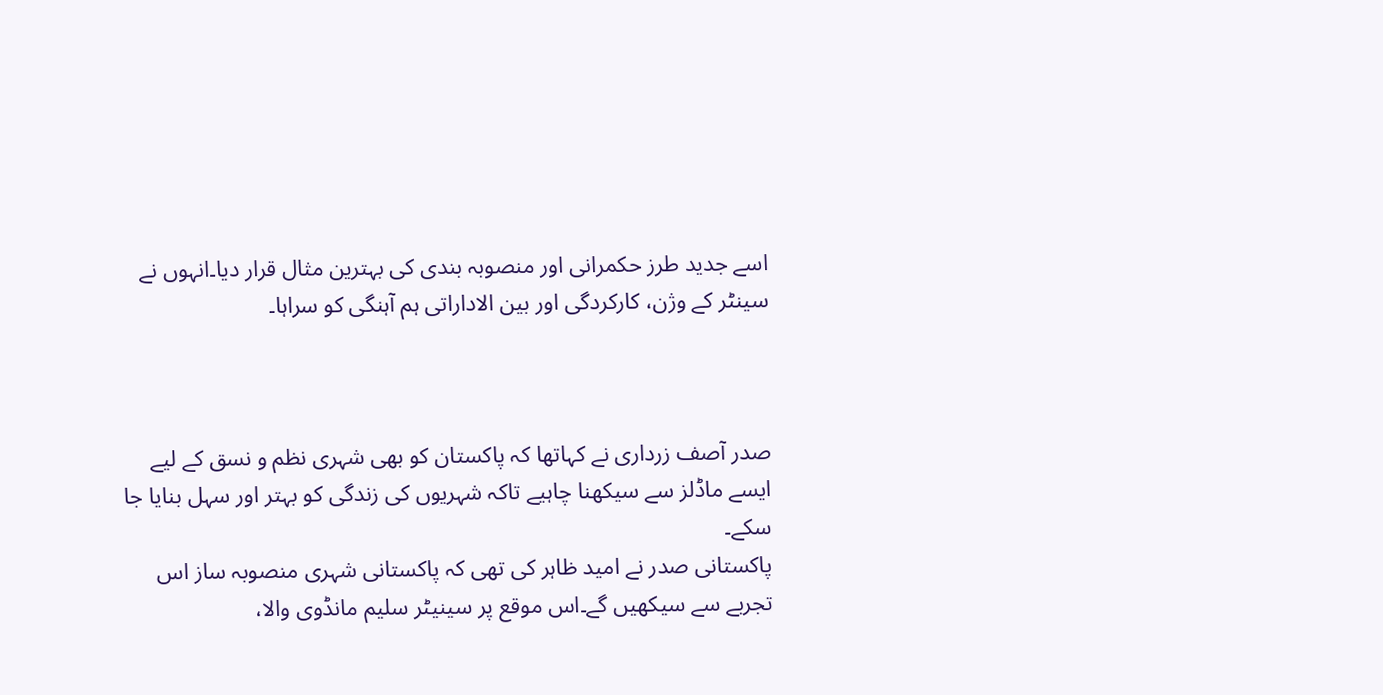اسے جدید طرز حکمرانی اور منصوبہ بندی کی بہترین مثال قرار دیا۔انہوں نے سینٹر کے وژن، کارکردگی اور بین الاداراتی ہم آہنگی کو سراہا۔



صدر آصف زرداری نے کہاتھا کہ پاکستان کو بھی شہری نظم و نسق کے لیے ایسے ماڈلز سے سیکھنا چاہیے تاکہ شہریوں کی زندگی کو بہتر اور سہل بنایا جا سکے۔
پاکستانی صدر نے امید ظاہر کی تھی کہ پاکستانی شہری منصوبہ ساز اس تجربے سے سیکھیں گے۔اس موقع پر سینیٹر سلیم مانڈوی والا،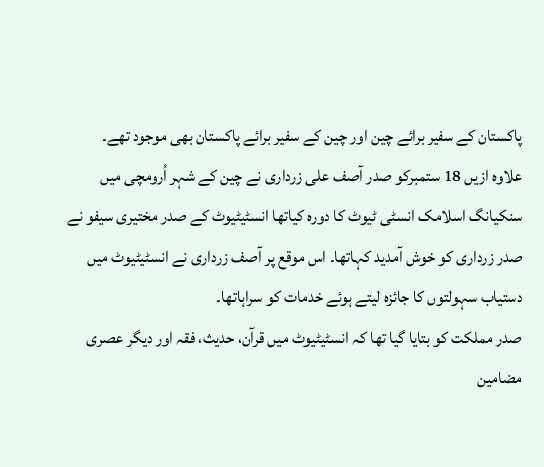پاکستان کے سفیر برائے چین اور چین کے سفیر برائے پاکستان بھی موجود تھے۔
علاوہ ازیں 18 ستمبرکو صدر آصف علی زرداری نے چین کے شہر اُرومچی میں سنکیانگ اسلامک انسٹی ٹیوٹ کا دورہ کیاتھا انسٹیٹیوٹ کے صدر مختیری سیفو نے صدر زرداری کو خوش آمدید کہاتھا۔ اس موقع پر آصف زرداری نے انسٹیٹیوٹ میں دستیاب سہولتوں کا جائزہ لیتے ہوئے خدمات کو سراہاتھا۔
صدر مملکت کو بتایا گیا تھا کہ انسٹیٹیوٹ میں قرآن، حدیث، فقہ اور دیگر عصری مضامین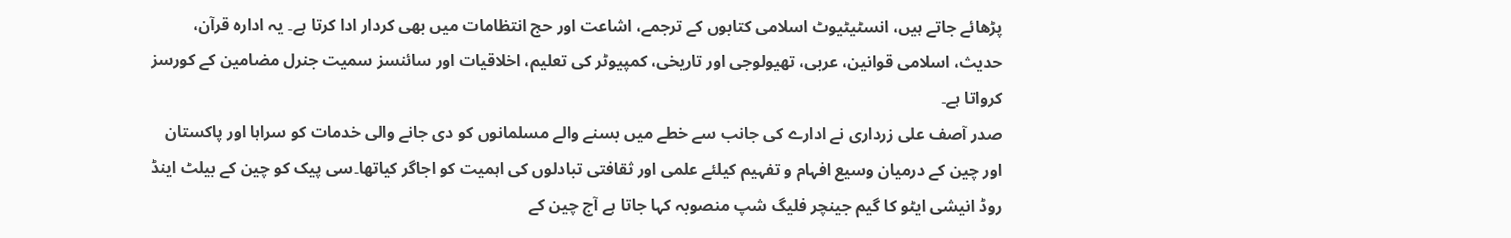پڑھائے جاتے ہیں، انسٹیٹیوٹ اسلامی کتابوں کے ترجمے، اشاعت اور حج انتظامات میں بھی کردار ادا کرتا ہے۔ یہ ادارہ قرآن، حدیث، اسلامی قوانین، عربی، تھیولوجی اور تاریخی، کمپیوٹر کی تعلیم، اخلاقیات اور سائنسز سمیت جنرل مضامین کے کورسز کرواتا ہے۔
صدر آصف علی زرداری نے ادارے کی جانب سے خطے میں بسنے والے مسلمانوں کو دی جانے والی خدمات کو سراہا اور پاکستان اور چین کے درمیان وسیع افہام و تفہیم کیلئے علمی اور ثقافتی تبادلوں کی اہمیت کو اجاگر کیاتھا۔سی پیک کو چین کے بیلٹ اینڈ روڈ انیشی ایٹو کا گیم جینچر فلیگ شپ منصوبہ کہا جاتا ہے آج چین کے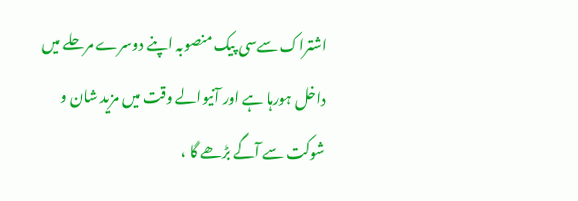اشتراک سےسی پیک منصوبہ اپنے دوسرے مرحلے میں داخل ہورہا ہے اور آنیوالے وقت میں مزید شان و شوکت سے آگے بڑھے گا ،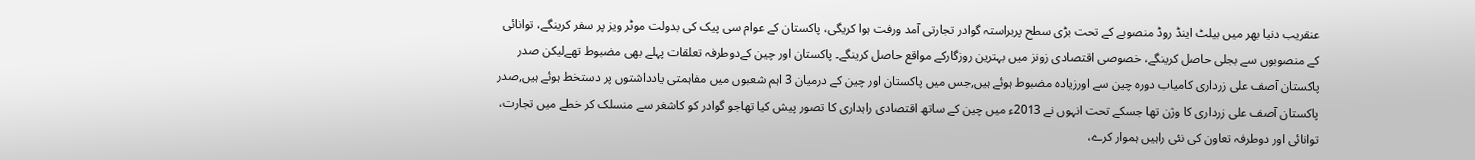عنقریب دنیا بھر میں بیلٹ اینڈ روڈ منصوبے کے تحت بڑی سطح پربراستہ گوادر تجارتی آمد ورفت ہوا کریگی، پاکستان کے عوام سی پیک کی بدولت موٹر ویز پر سفر کرینگے، توانائی کے منصوبوں سے بجلی حاصل کرینگے، خصوصی اقتصادی زونز میں بہترین روزگارکے مواقع حاصل کرینگے۔ پاکستان اور چین کےدوطرفہ تعلقات پہلے بھی مضبوط تھےلیکن صدر پاکستان آصف علی زرداری کامیاب دورہ چین سے اورزیادہ مضبوط ہوئے ہیں,جس میں پاکستان اور چین کے درمیان 3 اہم شعبوں میں مفاہمتی یادداشتوں پر دستخط ہوئے ہیں,صدر پاکستان آصف علی زرداری کا وژن تھا جسکے تحت انہوں نے 2013ء میں چین کے ساتھ اقتصادی راہداری کا تصور پیش کیا تھاجو گوادر کو کاشغر سے منسلک کر خطے میں تجارت، توانائی اور دوطرفہ تعاون کی نئی راہیں ہموار کرے،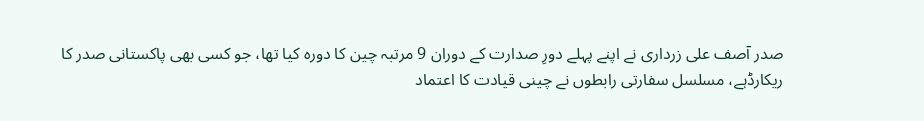صدر آصف علی زرداری نے اپنے پہلے دورِ صدارت کے دوران 9 مرتبہ چین کا دورہ کیا تھا، جو کسی بھی پاکستانی صدر کا ریکارڈہے، مسلسل سفارتی رابطوں نے چینی قیادت کا اعتماد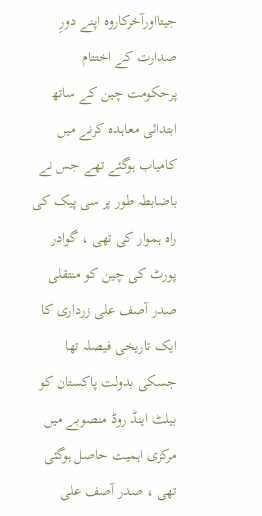جیتااورآخرکاروہ اپنے دورِ صدارت کے اختتام پرحکومت چین کے ساتھ ابتدائی معاہدہ کرنے میں کامیاب ہوگئے تھے جس نے باضابطہ طور پر سی پیک کی راہ ہموار کی تھی ، گوادر پورٹ کی چین کو منتقلی صدر آصف علی زرداری کا ایک تاریخی فیصلہ تھا جسکی بدولت پاکستان کو بیلٹ اینڈ روڈ منصوبے میں مرکزی اہمیت حاصل ہوگئی تھی ، صدر آصف علی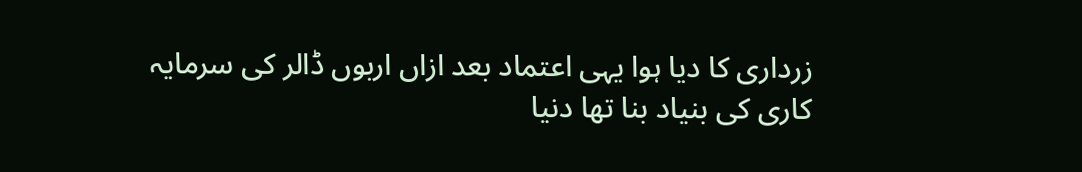زرداری کا دیا ہوا یہی اعتماد بعد ازاں اربوں ڈالر کی سرمایہ کاری کی بنیاد بنا تھا دنیا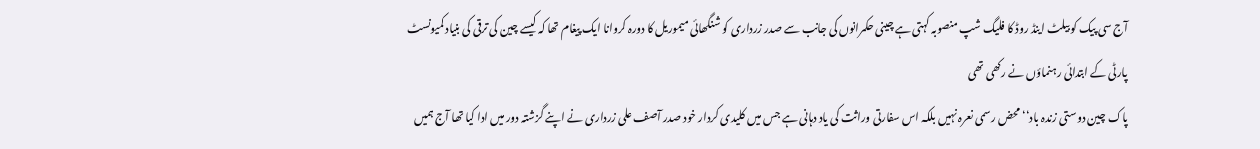آج سی پیک کو بیلٹ اینڈ روڈ کا فلیگ شپ منصوبہ کہتی ہے چینی حکمرانوں کی جانب سے صدر زرداری کو شنگھائی میموریل کا دورہ کروانا ایک پیغام تھا کہ کیسے چین کی ترقی کی بنیاد کمیونسٹ پارٹی کے ابتدائی رہنماؤں نے رکھی تھی
پاک چین دوستی زندہ باد‘‘ محض رسمی نعرہ نہیں بلکہ اس سفارتی وراثت کی یاد دہانی ہے جس میں کلیدی کردار خود صدر آصف علی زرداری نے اپنے گزشتہ دور میں ادا کیا تھا آج ہمیں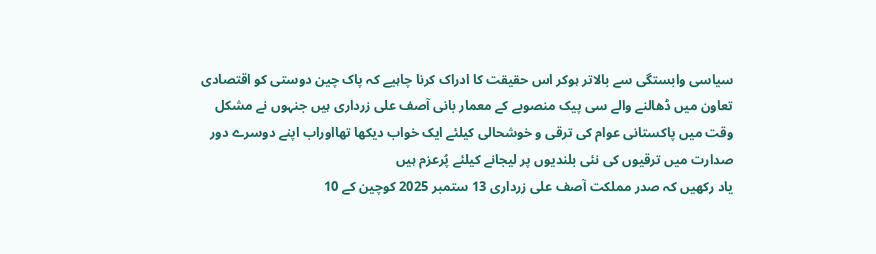سیاسی وابستگی سے بالاتر ہوکر اس حقیقت کا ادراک کرنا چاہیے کہ پاک چین دوستی کو اقتصادی تعاون میں ڈھالنے والے سی پیک منصوبے کے معمار بانی آصف علی زرداری ہیں جنہوں نے مشکل وقت میں پاکستانی عوام کی ترقی و خوشحالی کیلئے ایک خواب دیکھا تھااوراب اپنے دوسرے دور صدارت میں ترقیوں کی نئی بلندیوں پر لیجانے کیلئے پُرعزم ہیں
یاد رکھیں کہ صدر مملکت آصف علی زرداری 13 ستمبر 2025 کوچین کے 10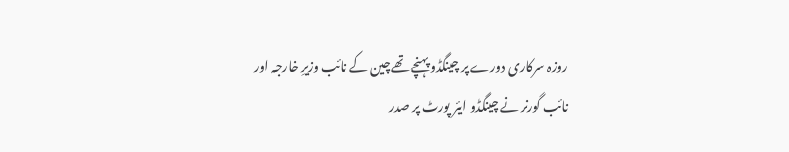روزہ سرکاری دورے پر چینگڈو پہنچے تھےچین کے نائب وزیرِ خارجہ اور نائب گورنر نے چینگڈو ایئر پورٹ پر صدر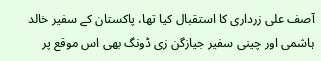آصف علی زرداری کا استقبال کیا تھا، پاکستان کے سفیر خالد ہاشمی اور چینی سفیر جیازگن زی ڈونگ بھی اس موقع پر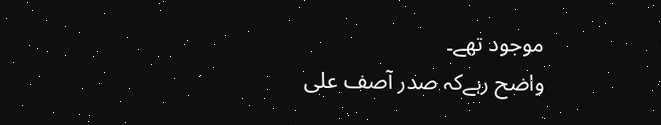موجود تھے۔
واضح رہےکہ صدر آصف علی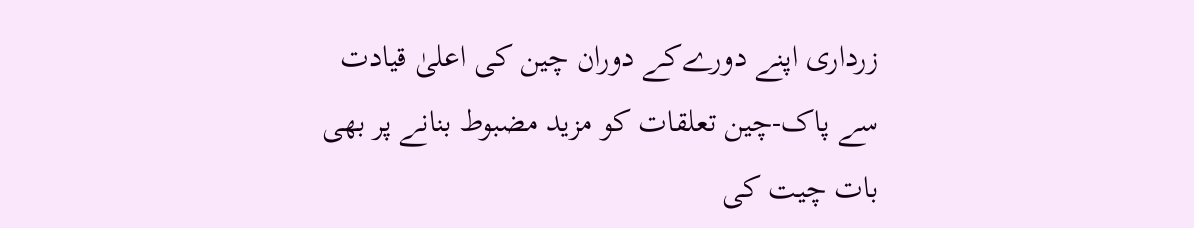زرداری اپنے دورےکے دوران چین کی اعلیٰ قیادت سے پاک-چین تعلقات کو مزید مضبوط بنانے پر بھی بات چیت کی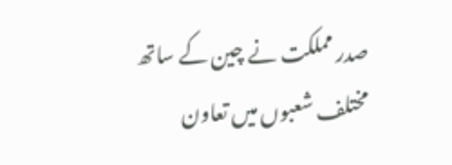صدر مملکت نے چین کے ساتھ مختلف شعبوں میں تعاون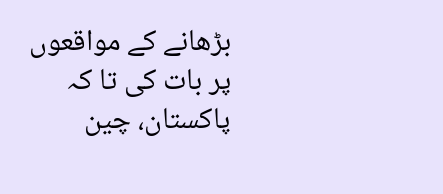بڑھانے کے مواقعوں پر بات کی تا کہ پاکستان، چین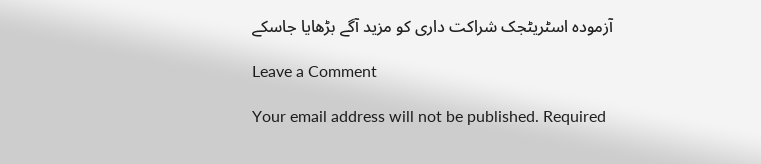آزمودہ اسٹریٹجک شراکت داری کو مزید آگے بڑھایا جاسکے

Leave a Comment

Your email address will not be published. Required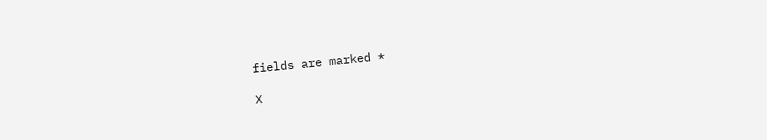fields are marked *

X